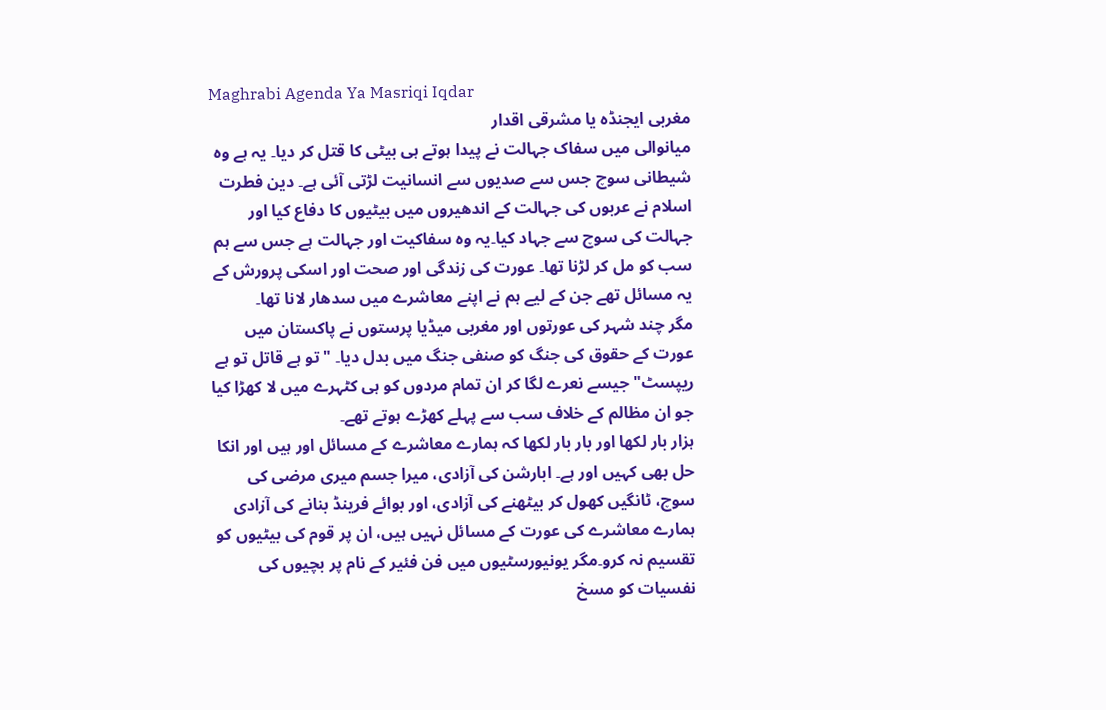Maghrabi Agenda Ya Masriqi Iqdar
مغربی ایجنڈہ یا مشرقی اقدار
میانوالی میں سفاک جہالت نے پیدا ہوتے ہی بیٹی کا قتل کر دیا۔ یہ ہے وہ شیطانی سوچ جس سے صدیوں سے انسانیت لڑتی آئی ہے۔ دین فطرت اسلام نے عربوں کی جہالت کے اندھیروں میں بیٹیوں کا دفاع کیا اور جہالت کی سوچ سے جہاد کیا۔یہ وہ سفاکیت اور جہالت ہے جس سے ہم سب کو مل کر لڑنا تھا۔ عورت کی زندگی اور صحت اور اسکی پرورش کے یہ مسائل تھے جن کے لیے ہم نے اپنے معاشرے میں سدھار لانا تھا۔
مگر چند شہر کی عورتوں اور مغربی میڈیا پرستوں نے پاکستان میں عورت کے حقوق کی جنگ کو صنفی جنگ میں بدل دیا۔ "تو ہے قاتل تو ہے ریپسٹ" جیسے نعرے لگا کر ان تمام مردوں کو ہی کٹہرے میں لا کھڑا کیا جو ان مظالم کے خلاف سب سے پہلے کھڑے ہوتے تھے۔
ہزار بار لکھا اور بار بار لکھا کہ ہمارے معاشرے کے مسائل اور ہیں اور انکا حل بھی کہیں اور ہے۔ ابارشن کی آزادی، میرا جسم میری مرضی کی سوچ، ٹانگیں کھول کر بیٹھنے کی آزادی، اور بوائے فرینڈ بنانے کی آزادی ہمارے معاشرے کی عورت کے مسائل نہیں ہیں، ان پر قوم کی بیٹیوں کو تقسیم نہ کرو۔مگر یونیورسٹیوں میں فن فئیر کے نام پر بچیوں کی نفسیات کو مسخ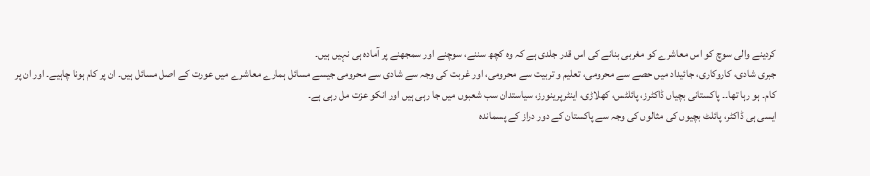کردینے والی سوچ کو اس معاشرے کو مغربی بنانے کی اس قدر جلدی ہے کہ وہ کچھ سننے، سوچنے اور سمجھنے پر آمادہ ہی نہیں ہیں۔
جبری شادی، کاروکاری، جائیداد میں حصے سے محرومی، تعلیم و تربیت سے محرومی، اور غربت کی وجہ سے شادی سے محرومی جیسے مسائل ہمارے معاشرے میں عورت کے اصل مسائل ہیں۔ ان پر کام ہونا چاہیے۔ اور ان پر کام۔ ہو رہا تھا۔۔ پاکستانی بچیاں ڈاکٹرز، پائلٹس، کھلاڑی، اینٹرپرینورز، سیاستدان سب شعبوں میں جا رہی ہیں اور انکو عزت مل رہی ہے۔
ایسی ہی ڈاکٹر، پائلٹ بچیوں کی مثالوں کی وجہ سے پاکستان کے دور دراز کے پسماندہ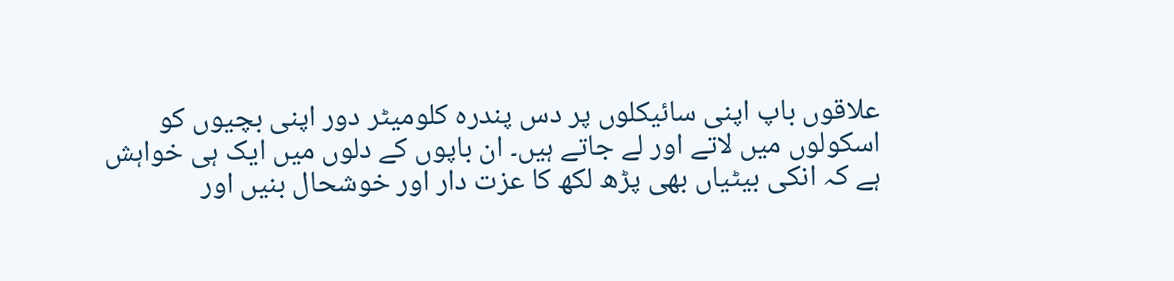علاقوں باپ اپنی سائیکلوں پر دس پندرہ کلومیٹر دور اپنی بچیوں کو اسکولوں میں لاتے اور لے جاتے ہیں۔ ان باپوں کے دلوں میں ایک ہی خواہش ہے کہ انکی بیٹیاں بھی پڑھ لکھ کا عزت دار اور خوشحال بنیں اور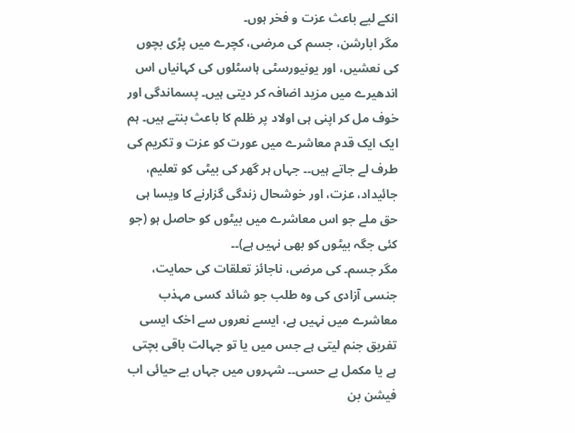انکے لیے باعث عزت و فخر ہوں۔
مگر ابارشن، جسم کی مرضی، کچرے میں پڑی بچوں کی نعشیں، اور یونیورسٹی ہاسٹلوں کی کہانیاں اس اندھیرے میں مزید اضافہ کر دیتی ہیں۔ پسماندگی اور خوف مل کر اپنی ہی اولاد پر ظلم کا باعث بنتے ہیں۔ ہم ایک ایک قدم معاشرے میں عورت کو عزت و تکریم کی طرف لے جاتے ہیں۔۔ جہاں ہر گھر کی بیٹی کو تعلیم، جائیداد، عزت، اور خوشحال زندگی گزارنے کا ویسا ہی حق ملے جو اس معاشرے میں بیٹوں کو حاصل ہو (جو کئی جگہ بیٹوں کو بھی نہیں ہے)۔۔
مگر جسم۔ کی مرضی، ناجائز تعلقات کی حمایت، جنسی آزادی کی وہ طلب جو شائد کسی مہذب معاشرے میں نہیں ہے، ایسے نعروں سے اخک ایسی تفریق جنم لیتی ہے جس میں یا تو جہالت باقی بچتی ہے یا مکمل بے حسی۔۔ شہروں میں جہاں بے حیائی اب فیشن بن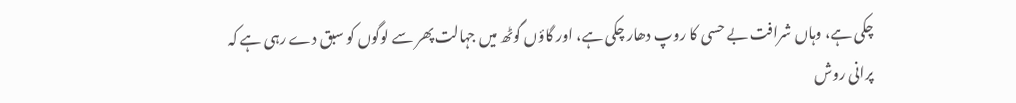چکی ہے، وہاں شرافت بے حسی کا روپ دھار چکی ہے، اور گاؤں گوٹھ میں جہالت پھر سے لوگوں کو سبق دے رہی ہے کہ پرانی روش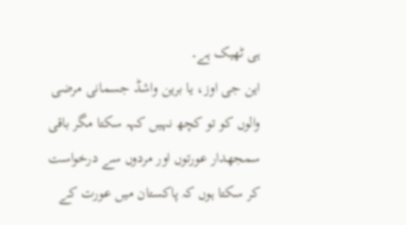ہی ٹھیک ہے۔
این جی اوز، یا برین واشڈ جسمانی مرضی والوں کو تو کچھ نہیں کہہ سکتا مگر باقی سمجھدار عورتوں اور مردوں سے درخواست کر سکتا ہوں کہ پاکستان میں عورت کے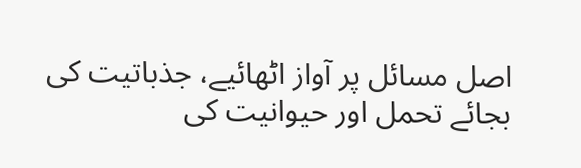اصل مسائل پر آواز اٹھائیے، جذباتیت کی بجائے تحمل اور حیوانیت کی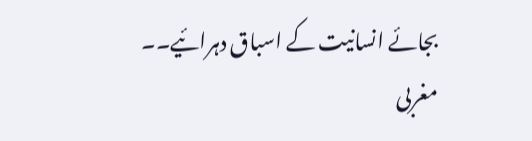بجائے انسانیت کے اسباق دہرائیے۔۔ مغربی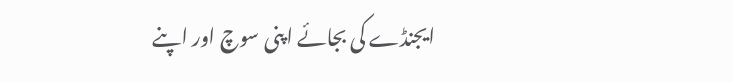ایجنڈے کی بجائے اپنی سوچ اور اپنے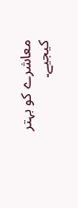معاشرے کو بہتر کیجیے۔